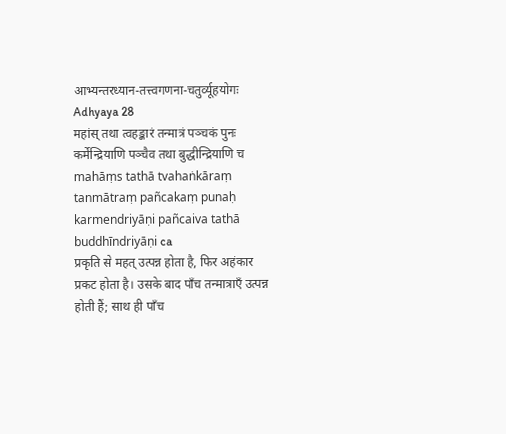आभ्यन्तरध्यान-तत्त्वगणना-चतुर्व्यूहयोगः
Adhyaya 28
महांस् तथा त्वहङ्कारं तन्मात्रं पञ्चकं पुनः कर्मेन्द्रियाणि पञ्चैव तथा बुद्धीन्द्रियाणि च
mahāṃs tathā tvahaṅkāraṃ tanmātraṃ pañcakaṃ punaḥ karmendriyāṇi pañcaiva tathā buddhīndriyāṇi ca
प्रकृति से महत् उत्पन्न होता है, फिर अहंकार प्रकट होता है। उसके बाद पाँच तन्मात्राएँ उत्पन्न होती हैं; साथ ही पाँच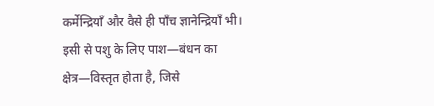कर्मेन्द्रियाँ और वैसे ही पाँच ज्ञानेन्द्रियाँ भी। इसी से पशु के लिए पाश—बंधन का क्षेत्र—विस्तृत होता है, जिसे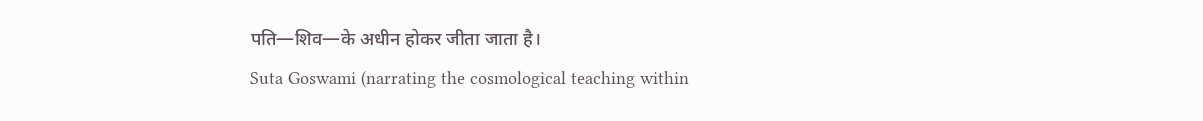पति—शिव—के अधीन होकर जीता जाता है।
Suta Goswami (narrating the cosmological teaching within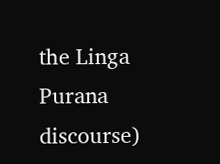the Linga Purana discourse)